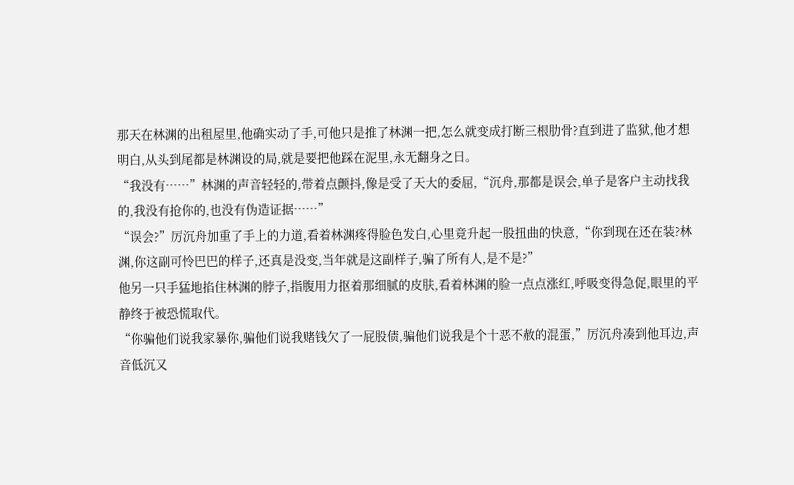那天在林渊的出租屋里,他确实动了手,可他只是推了林渊一把,怎么就变成打断三根肋骨?直到进了监狱,他才想明白,从头到尾都是林渊设的局,就是要把他踩在泥里,永无翻身之日。
“我没有……”林渊的声音轻轻的,带着点颤抖,像是受了天大的委屈,“沉舟,那都是误会,单子是客户主动找我的,我没有抢你的,也没有伪造证据……”
“误会?”厉沉舟加重了手上的力道,看着林渊疼得脸色发白,心里竟升起一股扭曲的快意,“你到现在还在装?林渊,你这副可怜巴巴的样子,还真是没变,当年就是这副样子,骗了所有人,是不是?”
他另一只手猛地掐住林渊的脖子,指腹用力抠着那细腻的皮肤,看着林渊的脸一点点涨红,呼吸变得急促,眼里的平静终于被恐慌取代。
“你骗他们说我家暴你,骗他们说我赌钱欠了一屁股债,骗他们说我是个十恶不赦的混蛋,”厉沉舟凑到他耳边,声音低沉又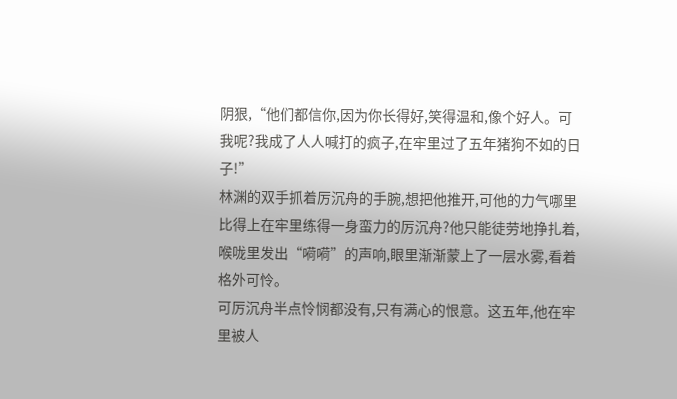阴狠,“他们都信你,因为你长得好,笑得温和,像个好人。可我呢?我成了人人喊打的疯子,在牢里过了五年猪狗不如的日子!”
林渊的双手抓着厉沉舟的手腕,想把他推开,可他的力气哪里比得上在牢里练得一身蛮力的厉沉舟?他只能徒劳地挣扎着,喉咙里发出“嗬嗬”的声响,眼里渐渐蒙上了一层水雾,看着格外可怜。
可厉沉舟半点怜悯都没有,只有满心的恨意。这五年,他在牢里被人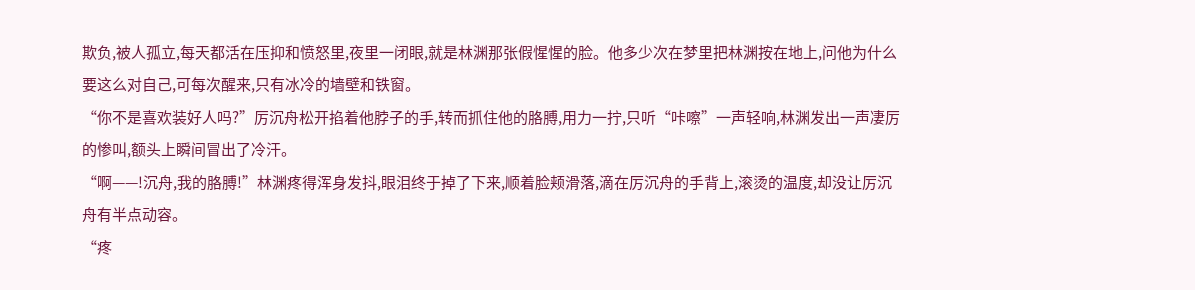欺负,被人孤立,每天都活在压抑和愤怒里,夜里一闭眼,就是林渊那张假惺惺的脸。他多少次在梦里把林渊按在地上,问他为什么要这么对自己,可每次醒来,只有冰冷的墙壁和铁窗。
“你不是喜欢装好人吗?”厉沉舟松开掐着他脖子的手,转而抓住他的胳膊,用力一拧,只听“咔嚓”一声轻响,林渊发出一声凄厉的惨叫,额头上瞬间冒出了冷汗。
“啊——!沉舟,我的胳膊!”林渊疼得浑身发抖,眼泪终于掉了下来,顺着脸颊滑落,滴在厉沉舟的手背上,滚烫的温度,却没让厉沉舟有半点动容。
“疼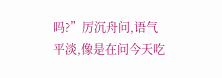吗?”厉沉舟问,语气平淡,像是在问今天吃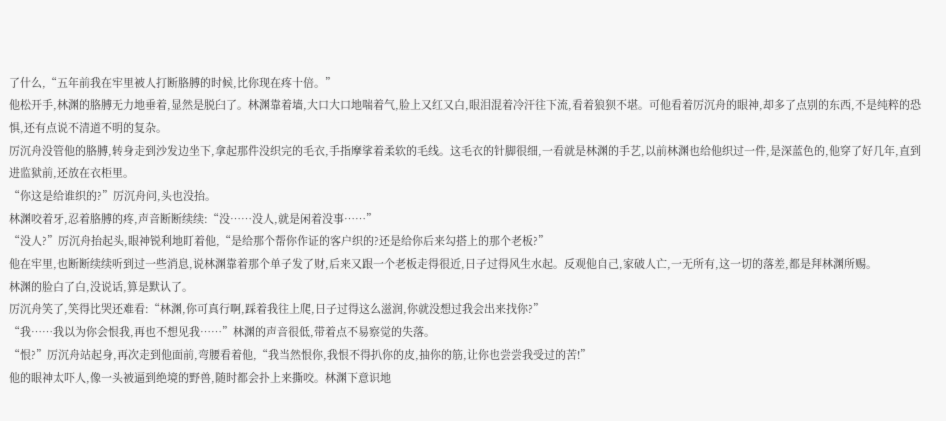了什么,“五年前我在牢里被人打断胳膊的时候,比你现在疼十倍。”
他松开手,林渊的胳膊无力地垂着,显然是脱臼了。林渊靠着墙,大口大口地喘着气,脸上又红又白,眼泪混着冷汗往下流,看着狼狈不堪。可他看着厉沉舟的眼神,却多了点别的东西,不是纯粹的恐惧,还有点说不清道不明的复杂。
厉沉舟没管他的胳膊,转身走到沙发边坐下,拿起那件没织完的毛衣,手指摩挲着柔软的毛线。这毛衣的针脚很细,一看就是林渊的手艺,以前林渊也给他织过一件,是深蓝色的,他穿了好几年,直到进监狱前,还放在衣柜里。
“你这是给谁织的?”厉沉舟问,头也没抬。
林渊咬着牙,忍着胳膊的疼,声音断断续续:“没……没人,就是闲着没事……”
“没人?”厉沉舟抬起头,眼神锐利地盯着他,“是给那个帮你作证的客户织的?还是给你后来勾搭上的那个老板?”
他在牢里,也断断续续听到过一些消息,说林渊靠着那个单子发了财,后来又跟一个老板走得很近,日子过得风生水起。反观他自己,家破人亡,一无所有,这一切的落差,都是拜林渊所赐。
林渊的脸白了白,没说话,算是默认了。
厉沉舟笑了,笑得比哭还难看:“林渊,你可真行啊,踩着我往上爬,日子过得这么滋润,你就没想过我会出来找你?”
“我……我以为你会恨我,再也不想见我……”林渊的声音很低,带着点不易察觉的失落。
“恨?”厉沉舟站起身,再次走到他面前,弯腰看着他,“我当然恨你,我恨不得扒你的皮,抽你的筋,让你也尝尝我受过的苦!”
他的眼神太吓人,像一头被逼到绝境的野兽,随时都会扑上来撕咬。林渊下意识地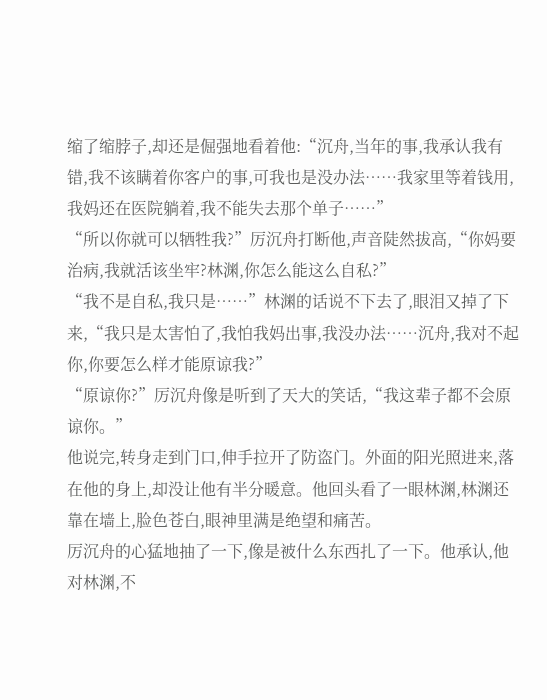缩了缩脖子,却还是倔强地看着他:“沉舟,当年的事,我承认我有错,我不该瞒着你客户的事,可我也是没办法……我家里等着钱用,我妈还在医院躺着,我不能失去那个单子……”
“所以你就可以牺牲我?”厉沉舟打断他,声音陡然拔高,“你妈要治病,我就活该坐牢?林渊,你怎么能这么自私?”
“我不是自私,我只是……”林渊的话说不下去了,眼泪又掉了下来,“我只是太害怕了,我怕我妈出事,我没办法……沉舟,我对不起你,你要怎么样才能原谅我?”
“原谅你?”厉沉舟像是听到了天大的笑话,“我这辈子都不会原谅你。”
他说完,转身走到门口,伸手拉开了防盗门。外面的阳光照进来,落在他的身上,却没让他有半分暖意。他回头看了一眼林渊,林渊还靠在墙上,脸色苍白,眼神里满是绝望和痛苦。
厉沉舟的心猛地抽了一下,像是被什么东西扎了一下。他承认,他对林渊,不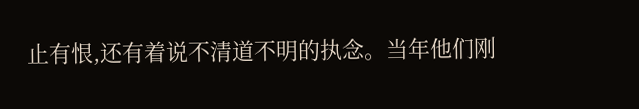止有恨,还有着说不清道不明的执念。当年他们刚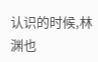认识的时候,林渊也